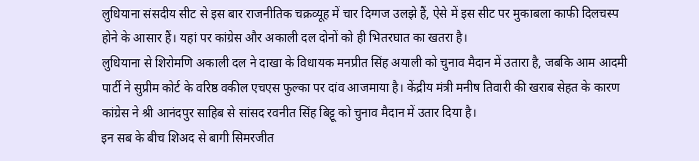लुधियाना संसदीय सीट से इस बार राजनीतिक चक्रव्यूह में चार दिग्गज उलझे हैं, ऐसे में इस सीट पर मुकाबला काफी दिलचस्प होने के आसार हैं। यहां पर कांग्रेस और अकाली दल दोनों को ही भितरघात का खतरा है।
लुधियाना से शिरोमणि अकाली दल ने दाखा के विधायक मनप्रीत सिंह अयाली को चुनाव मैदान में उतारा है, जबकि आम आदमी पार्टी ने सुप्रीम कोर्ट के वरिष्ठ वकील एचएस फुल्का पर दांव आजमाया है। केंद्रीय मंत्री मनीष तिवारी की खराब सेहत के कारण कांग्रेस ने श्री आनंदपुर साहिब से सांसद रवनीत सिंह बिट्टू को चुनाव मैदान में उतार दिया है।
इन सब के बीच शिअद से बागी सिमरजीत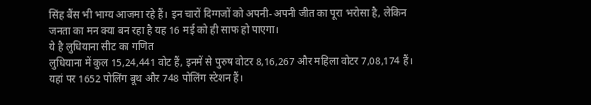सिंह बैंस भी भाग्य आजमा रहे हैं। इन चारों दिग्गजों को अपनी-अपनी जीत का पूरा भरोसा है, लेकिन जनता का मन क्या बन रहा है यह 16 मई को ही साफ हो पाएगा।
ये है लुधियाना सीट का गणित
लुधियाना में कुल 15,24,441 वोट हैं, इनमें से पुरुष वोटर 8,16,267 और महिला वोटर 7,08,174 हैं। यहां पर 1652 पोलिंग बूथ और 748 पोलिंग स्टेशन हैं।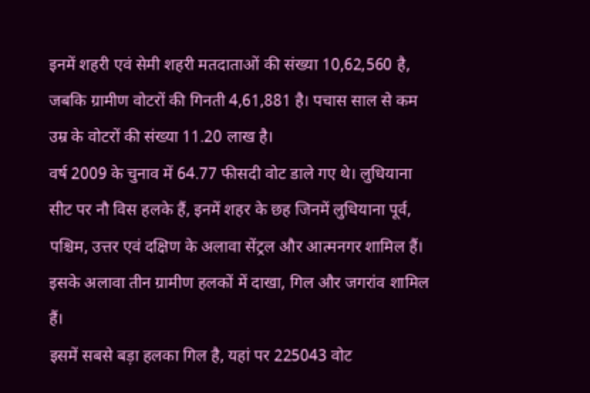इनमें शहरी एवं सेमी शहरी मतदाताओं की संख्या 10,62,560 है, जबकि ग्रामीण वोटरों की गिनती 4,61,881 है। पचास साल से कम उम्र के वोटरों की संख्या 11.20 लाख है।
वर्ष 2009 के चुनाव में 64.77 फीसदी वोट डाले गए थे। लुधियाना सीट पर नौ विस हलके हैं, इनमें शहर के छह जिनमें लुधियाना पूर्व, पश्चिम, उत्तर एवं दक्षिण के अलावा सेंट्रल और आत्मनगर शामिल हैं। इसके अलावा तीन ग्रामीण हलकों में दाखा, गिल और जगरांव शामिल हैं।
इसमें सबसे बड़ा हलका गिल है, यहां पर 225043 वोट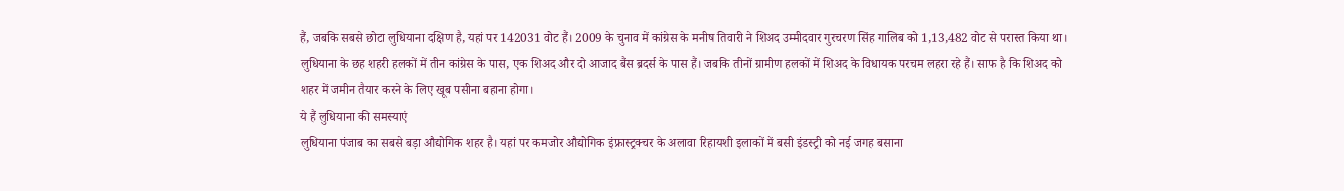हैं, जबकि सबसे छोटा लुधियाना दक्षिण है, यहां पर 142031 वोट हैं। 2009 के चुनाव में कांग्रेस के मनीष तिवारी ने शिअद उम्मीदवार गुरचरण सिंह गालिब को 1,13,482 वोट से परास्त किया था।
लुधियाना के छह शहरी हलकों में तीन कांग्रेस के पास, एक शिअद और दो आजाद बैंस ब्रदर्स के पास हैं। जबकि तीनों ग्रामीण हलकों में शिअद के विधायक परचम लहरा रहे हैं। साफ है कि शिअद को शहर में जमीन तैयार करने के लिए खूब पसीना बहाना होगा।
ये हैं लुधियाना की समस्याएं
लुधियाना पंजाब का सबसे बड़ा औद्योगिक शहर है। यहां पर कमजोर औद्योगिक इंफ्रास्ट्रक्चर के अलावा रिहायशी इलाकों में बसी इंडस्ट्री को नई जगह बसाना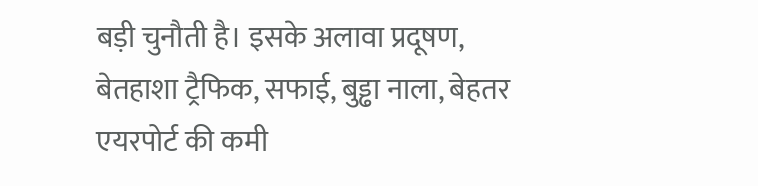बड़ी चुनौती है। इसके अलावा प्रदूषण, बेतहाशा ट्रैफिक, सफाई, बुड्ढा नाला, बेहतर एयरपोर्ट की कमी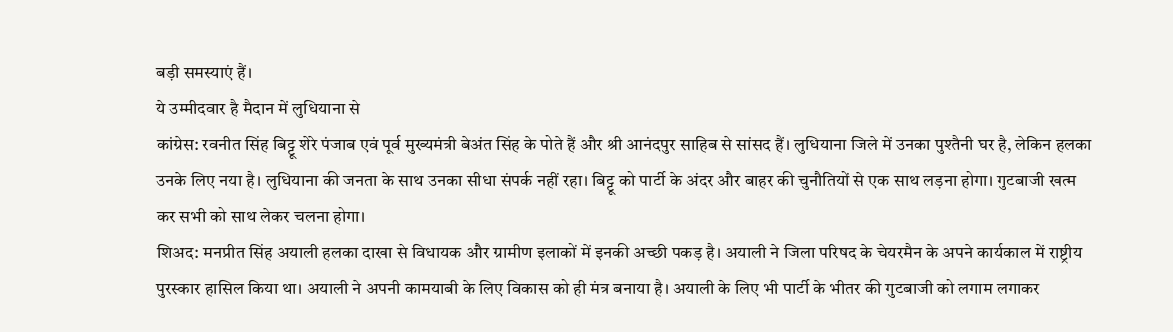बड़ी समस्याएं हैं।
ये उम्मीदवार है मैदान में लुधियाना से
कांग्रेस: रवनीत सिंह बिट्टू शेरे पंजाब एवं पूर्व मुख्यमंत्री बेअंत सिंह के पोते हैं और श्री आनंदपुर साहिब से सांसद हैं। लुधियाना जिले में उनका पुश्तैनी घर है, लेकिन हलका उनके लिए नया है। लुधियाना की जनता के साथ उनका सीधा संपर्क नहीं रहा। बिट्टू को पार्टी के अंदर और बाहर की चुनौतियों से एक साथ लड़ना होगा। गुटबाजी खत्म कर सभी को साथ लेकर चलना होगा।
शिअद: मनप्रीत सिंह अयाली हलका दाखा से विधायक और ग्रामीण इलाकों में इनकी अच्छी पकड़ है। अयाली ने जिला परिषद के चेयरमैन के अपने कार्यकाल में राष्ट्रीय पुरस्कार हासिल किया था। अयाली ने अपनी कामयाबी के लिए विकास को ही मंत्र बनाया है। अयाली के लिए भी पार्टी के भीतर की गुटबाजी को लगाम लगाकर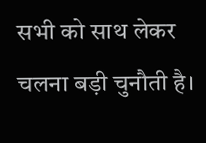सभी को साथ लेकर चलना बड़ी चुनौती है।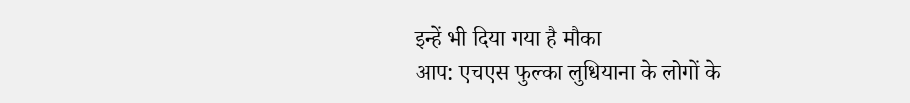इन्हें भी दिया गया है मौका
आप: एचएस फुल्का लुधियाना के लोगों के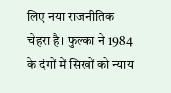लिए नया राजनीतिक चेहरा है। फुल्का ने 1984 के दंगों में सिखों को न्याय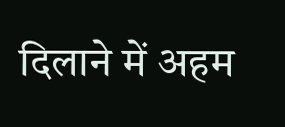दिलाने में अहम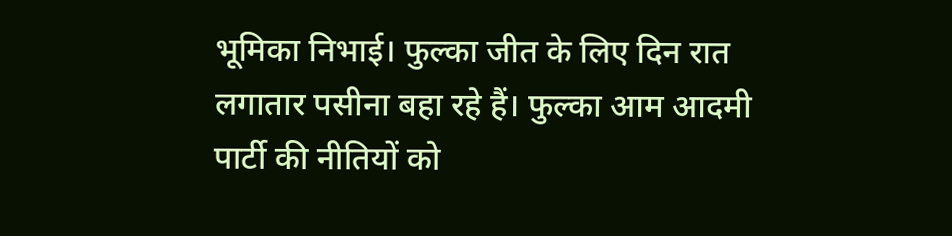भूमिका निभाई। फुल्का जीत के लिए दिन रात लगातार पसीना बहा रहे हैं। फुल्का आम आदमी पार्टी की नीतियों को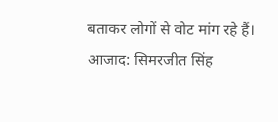बताकर लोगों से वोट मांग रहे हैं।
आजाद: सिमरजीत सिंह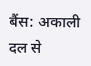बैंस: अकाली दल से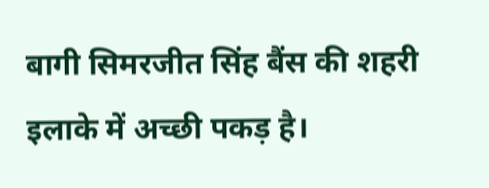बागी सिमरजीत सिंह बैंस की शहरी इलाके में अच्छी पकड़ है।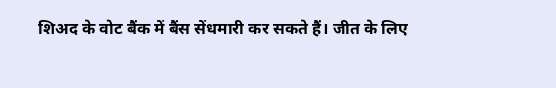शिअद के वोट बैंक में बैंस सेंधमारी कर सकते हैं। जीत के लिए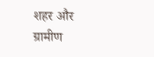शहर और ग्रामीण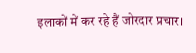इलाकों में कर रहे हैं जोरदार प्रचार।